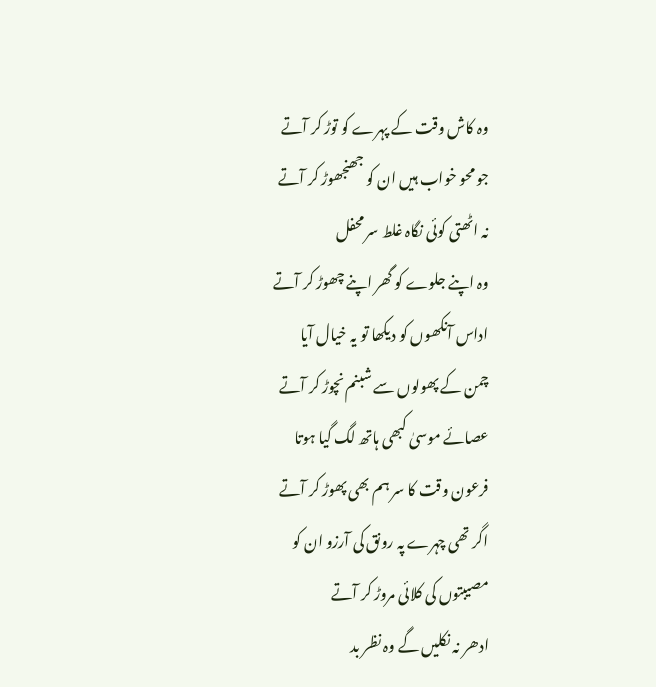وہ کاش وقت کے پہرے کو توڑ کر آتے
جو محو خواب ہیں ان کو جھنجھوڑ کر آتے
نہ اٹھتی کوئی نگاہ غلط سر محفل
وہ اپنے جلوے کو گھر اپنے چھوڑ کر آتے
اداس آنکھوں کو دیکھا تو یہ خیال آیا
چمن کے پھولوں سے شبنم نچوڑ کر آتے
عصائے موسیٰ کبھی ہاتھ لگ گیا ہوتا
فرعون وقت کا سر ہم بھی پھوڑ کر آتے
اگر تھی چہرے پہ رونق کی آرزو ان کو
مصیبتوں کی کلائی مروڑ کر آتے
ادھر نہ نکلیں گے وہ نظر بد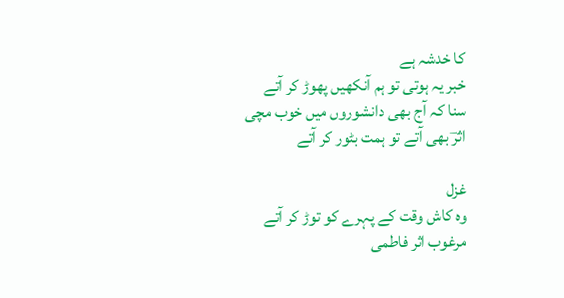کا خدشہ ہے
خبر یہ ہوتی تو ہم آنکھیں پھوڑ کر آتے
سنا کہ آج بھی دانشوروں میں خوب مچی
اثرؔ بھی آتے تو ہمت بٹور کر آتے

غزل
وہ کاش وقت کے پہرے کو توڑ کر آتے
مرغوب اثر فاطمی